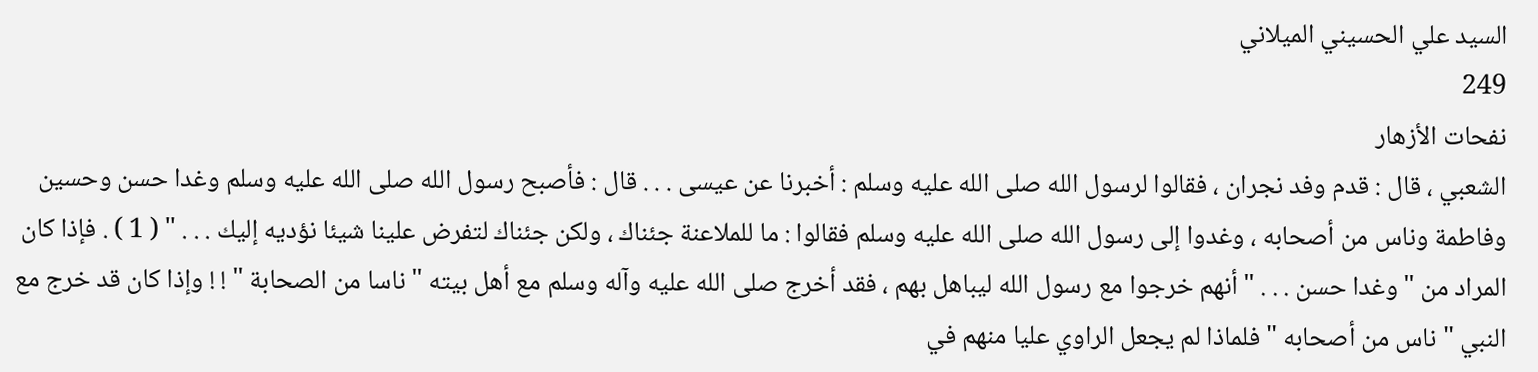السيد علي الحسيني الميلاني
249
نفحات الأزهار
الشعبي ، قال : قدم وفد نجران ، فقالوا لرسول الله صلى الله عليه وسلم : أخبرنا عن عيسى . . . قال : فأصبح رسول الله صلى الله عليه وسلم وغدا حسن وحسين وفاطمة وناس من أصحابه ، وغدوا إلى رسول الله صلى الله عليه وسلم فقالوا : ما للملاعنة جئناك ، ولكن جئناك لتفرض علينا شيئا نؤديه إليك . . . " ( 1 ) . فإذا كان المراد من " وغدا حسن . . . " أنهم خرجوا مع رسول الله ليباهل بهم ، فقد أخرج صلى الله عليه وآله وسلم مع أهل بيته " ناسا من الصحابة " ! ! وإذا كان قد خرج مع النبي " ناس من أصحابه " فلماذا لم يجعل الراوي عليا منهم في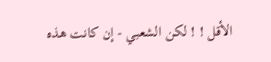الأقل ! ! لكن الشعبي - إن كانت هذه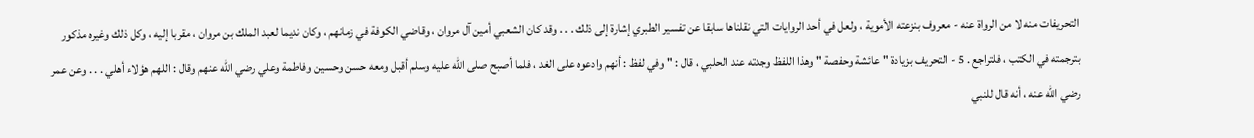التحريفات منه لا من الرواة عنه - معروف بنزعته الأموية ، ولعل في أحد الروايات التي نقلناها سابقا عن تفسير الطبري إشارة إلى ذلك . . . وقد كان الشعبي أمين آل مروان ، وقاضي الكوفة في زمانهم ، وكان نديما لعبد الملك بن مروان ، مقربا إليه ، وكل ذلك وغيره مذكور بترجمته في الكتب ، فلتراجع . 5 - التحريف بزيادة " عائشة وحفصة " وهذا اللفظ وجدته عند الحلبي ، قال : " وفي لفظ : أنهم وادعوه على الغد ، فلما أصبح صلى الله عليه وسلم أقبل ومعه حسن وحسين وفاطمة وعلي رضي الله عنهم وقال : اللهم هؤلاء أهلي . . . وعن عمر رضي الله عنه ، أنه قال للنبي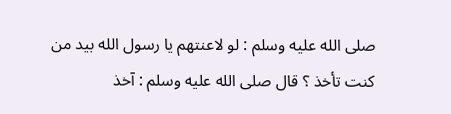صلى الله عليه وسلم : لو لاعنتهم يا رسول الله بيد من كنت تأخذ ؟ قال صلى الله عليه وسلم : آخذ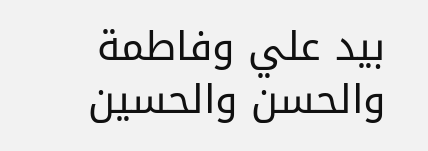بيد علي وفاطمة والحسن والحسين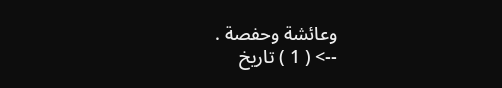وعائشة وحفصة .
--> ( 1 ) تاريخ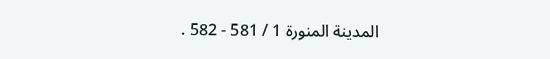المدينة المنورة 1 / 581 - 582 .